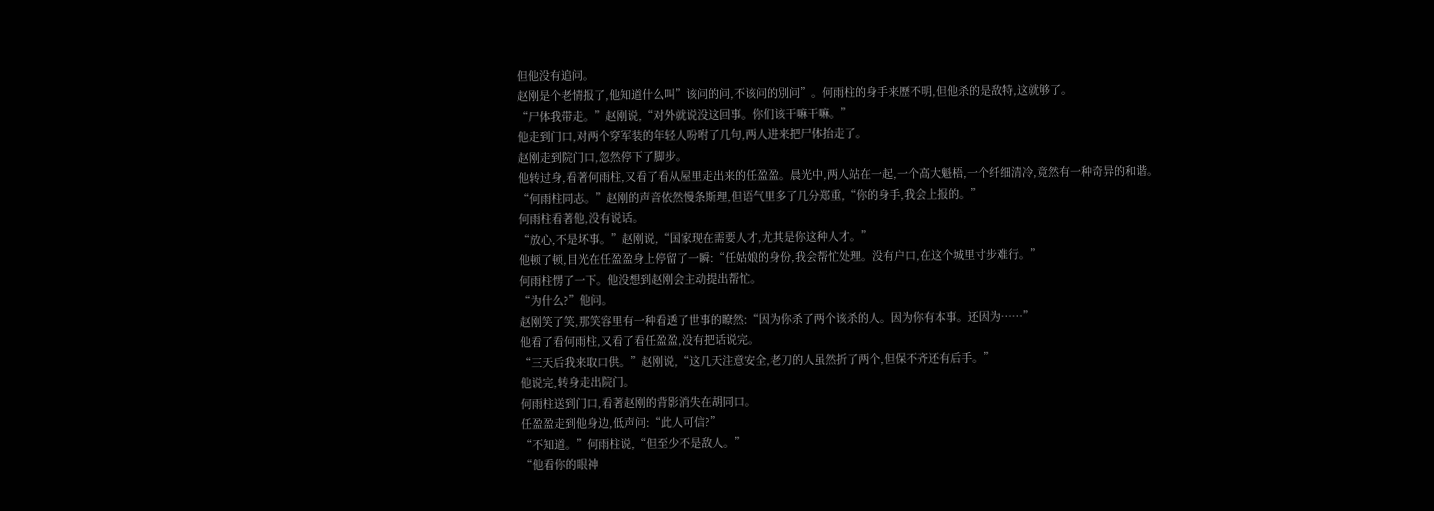但他没有追问。
赵刚是个老情报了,他知道什么叫”该问的问,不该问的別问”。何雨柱的身手来歷不明,但他杀的是敌特,这就够了。
“尸体我带走。”赵刚说,“对外就说没这回事。你们该干嘛干嘛。”
他走到门口,对两个穿军装的年轻人吩咐了几句,两人进来把尸体抬走了。
赵刚走到院门口,忽然停下了脚步。
他转过身,看著何雨柱,又看了看从屋里走出来的任盈盈。晨光中,两人站在一起,一个高大魁梧,一个纤细清冷,竟然有一种奇异的和谐。
“何雨柱同志。”赵刚的声音依然慢条斯理,但语气里多了几分郑重,“你的身手,我会上报的。”
何雨柱看著他,没有说话。
“放心,不是坏事。”赵刚说,“国家现在需要人才,尤其是你这种人才。”
他顿了顿,目光在任盈盈身上停留了一瞬:“任姑娘的身份,我会帮忙处理。没有户口,在这个城里寸步难行。”
何雨柱愣了一下。他没想到赵刚会主动提出帮忙。
“为什么?”他问。
赵刚笑了笑,那笑容里有一种看透了世事的瞭然:“因为你杀了两个该杀的人。因为你有本事。还因为……”
他看了看何雨柱,又看了看任盈盈,没有把话说完。
“三天后我来取口供。”赵刚说,“这几天注意安全,老刀的人虽然折了两个,但保不齐还有后手。”
他说完,转身走出院门。
何雨柱送到门口,看著赵刚的背影消失在胡同口。
任盈盈走到他身边,低声问:“此人可信?”
“不知道。”何雨柱说,“但至少不是敌人。”
“他看你的眼神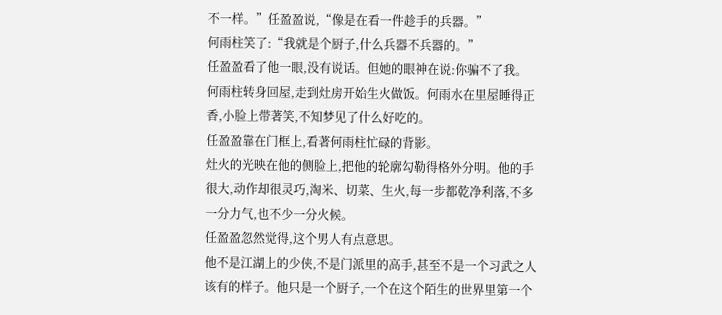不一样。”任盈盈说,“像是在看一件趁手的兵器。”
何雨柱笑了:“我就是个厨子,什么兵器不兵器的。”
任盈盈看了他一眼,没有说话。但她的眼神在说:你骗不了我。
何雨柱转身回屋,走到灶房开始生火做饭。何雨水在里屋睡得正香,小脸上带著笑,不知梦见了什么好吃的。
任盈盈靠在门框上,看著何雨柱忙碌的背影。
灶火的光映在他的侧脸上,把他的轮廓勾勒得格外分明。他的手很大,动作却很灵巧,淘米、切菜、生火,每一步都乾净利落,不多一分力气,也不少一分火候。
任盈盈忽然觉得,这个男人有点意思。
他不是江湖上的少侠,不是门派里的高手,甚至不是一个习武之人该有的样子。他只是一个厨子,一个在这个陌生的世界里第一个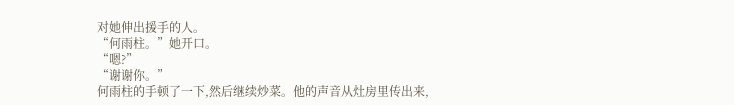对她伸出援手的人。
“何雨柱。”她开口。
“嗯?”
“谢谢你。”
何雨柱的手顿了一下,然后继续炒菜。他的声音从灶房里传出来,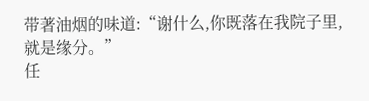带著油烟的味道:“谢什么,你既落在我院子里,就是缘分。”
任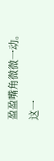盈盈嘴角微微一动。
这一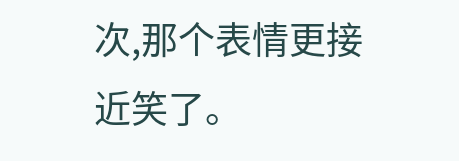次,那个表情更接近笑了。